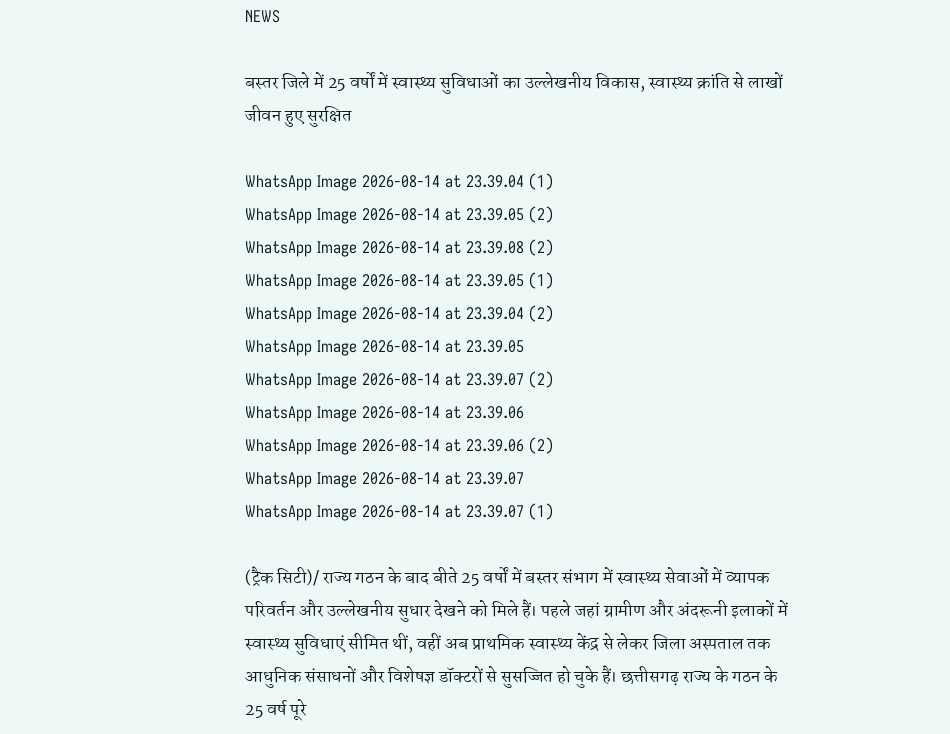NEWS

बस्तर जिले में 25 वर्षों में स्वास्थ्य सुविधाओं का उल्लेखनीय विकास, स्वास्थ्य क्रांति से लाखों जीवन हुए सुरक्षित

WhatsApp Image 2026-08-14 at 23.39.04 (1)
WhatsApp Image 2026-08-14 at 23.39.05 (2)
WhatsApp Image 2026-08-14 at 23.39.08 (2)
WhatsApp Image 2026-08-14 at 23.39.05 (1)
WhatsApp Image 2026-08-14 at 23.39.04 (2)
WhatsApp Image 2026-08-14 at 23.39.05
WhatsApp Image 2026-08-14 at 23.39.07 (2)
WhatsApp Image 2026-08-14 at 23.39.06
WhatsApp Image 2026-08-14 at 23.39.06 (2)
WhatsApp Image 2026-08-14 at 23.39.07
WhatsApp Image 2026-08-14 at 23.39.07 (1)

(ट्रैक सिटी)/ राज्य गठन के बाद बीते 25 वर्षों में बस्तर संभाग में स्वास्थ्य सेवाओं में व्यापक परिवर्तन और उल्लेखनीय सुधार देखने को मिले हैं। पहले जहां ग्रामीण और अंदरूनी इलाकों में स्वास्थ्य सुविधाएं सीमित थीं, वहीं अब प्राथमिक स्वास्थ्य केंद्र से लेकर जिला अस्पताल तक आधुनिक संसाधनों और विशेषज्ञ डॉक्टरों से सुसज्जित हो चुके हैं। छत्तीसगढ़ राज्य के गठन के 25 वर्ष पूरे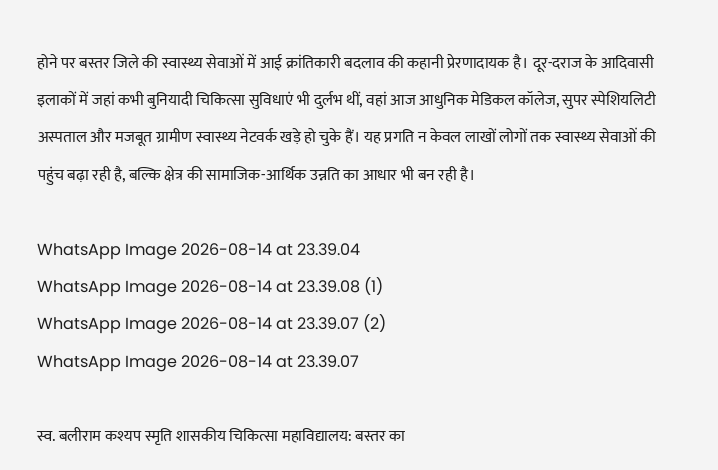होने पर बस्तर जिले की स्वास्थ्य सेवाओं में आई क्रांतिकारी बदलाव की कहानी प्रेरणादायक है। दूर-दराज के आदिवासी इलाकों में जहां कभी बुनियादी चिकित्सा सुविधाएं भी दुर्लभ थीं, वहां आज आधुनिक मेडिकल कॉलेज, सुपर स्पेशियलिटी अस्पताल और मजबूत ग्रामीण स्वास्थ्य नेटवर्क खड़े हो चुके हैं। यह प्रगति न केवल लाखों लोगों तक स्वास्थ्य सेवाओं की पहुंच बढ़ा रही है, बल्कि क्षेत्र की सामाजिक-आर्थिक उन्नति का आधार भी बन रही है।

WhatsApp Image 2026-08-14 at 23.39.04
WhatsApp Image 2026-08-14 at 23.39.08 (1)
WhatsApp Image 2026-08-14 at 23.39.07 (2)
WhatsApp Image 2026-08-14 at 23.39.07

स्व. बलीराम कश्यप स्मृति शासकीय चिकित्सा महाविद्यालय: बस्तर का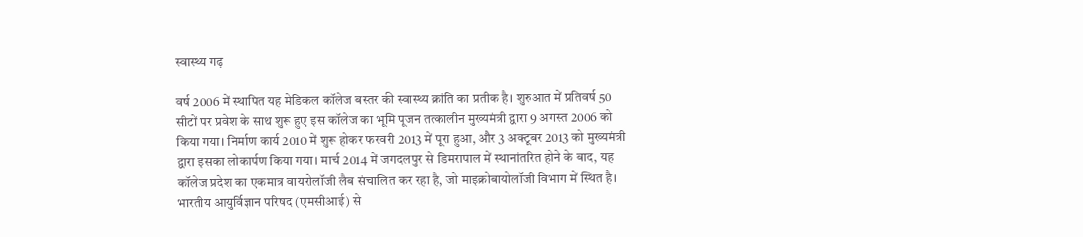स्वास्थ्य गढ़

वर्ष 2006 में स्थापित यह मेडिकल कॉलेज बस्तर की स्वास्थ्य क्रांति का प्रतीक है। शुरुआत में प्रतिवर्ष 50 सीटों पर प्रवेश के साथ शुरू हुए इस कॉलेज का भूमि पूजन तत्कालीन मुख्यमंत्री द्वारा 9 अगस्त 2006 को किया गया। निर्माण कार्य 2010 में शुरू होकर फरवरी 2013 में पूरा हुआ, और 3 अक्टूबर 2013 को मुख्यमंत्री द्वारा इसका लोकार्पण किया गया। मार्च 2014 में जगदलपुर से डिमरापाल में स्थानांतरित होने के बाद, यह कॉलेज प्रदेश का एकमात्र वायरोलॉजी लैब संचालित कर रहा है, जो माइक्रोबायोलॉजी विभाग में स्थित है। भारतीय आयुर्विज्ञान परिषद (एमसीआई) से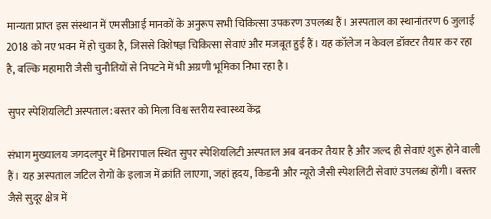मान्यता प्राप्त इस संस्थान में एमसीआई मानकों के अनुरूप सभी चिकित्सा उपकरण उपलब्ध हैं। अस्पताल का स्थानांतरण 6 जुलाई 2018 को नए भवन में हो चुका है, जिससे विशेषज्ञ चिकित्सा सेवाएं और मजबूत हुई हैं। यह कॉलेज न केवल डॉक्टर तैयार कर रहा है, बल्कि महामारी जैसी चुनौतियों से निपटने में भी अग्रणी भूमिका निभा रहा है।

सुपर स्पेशियलिटी अस्पताल: बस्तर को मिला विश्व स्तरीय स्वास्थ्य केंद्र

संभाग मुख्यालय जगदलपुर में डिमरापाल स्थित सुपर स्पेशियलिटी अस्पताल अब बनकर तैयार है और जल्द ही सेवाएं शुरू होने वाली हैं। यह अस्पताल जटिल रोगों के इलाज में क्रांति लाएगा, जहां हृदय, किडनी और न्यूरो जैसी स्पेशलिटी सेवाएं उपलब्ध होंगी। बस्तर जैसे सुदूर क्षेत्र में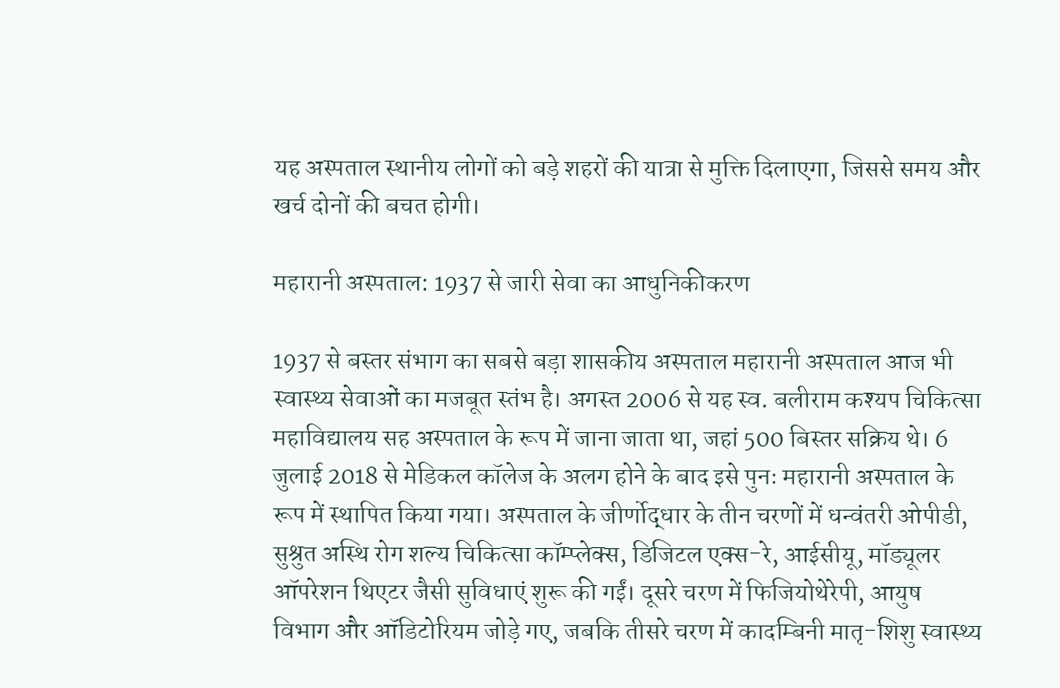यह अस्पताल स्थानीय लोगों को बड़े शहरों की यात्रा से मुक्ति दिलाएगा, जिससे समय और खर्च दोनों की बचत होगी।

महारानी अस्पताल: 1937 से जारी सेवा का आधुनिकीकरण

1937 से बस्तर संभाग का सबसे बड़ा शासकीय अस्पताल महारानी अस्पताल आज भी स्वास्थ्य सेवाओं का मजबूत स्तंभ है। अगस्त 2006 से यह स्व. बलीराम कश्यप चिकित्सा महाविद्यालय सह अस्पताल के रूप में जाना जाता था, जहां 500 बिस्तर सक्रिय थे। 6 जुलाई 2018 से मेडिकल कॉलेज के अलग होने के बाद इसे पुनः महारानी अस्पताल के रूप में स्थापित किया गया। अस्पताल के जीर्णोद्धार के तीन चरणों में धन्वंतरी ओपीडी, सुश्रुत अस्थि रोग शल्य चिकित्सा कॉम्प्लेक्स, डिजिटल एक्स-रे, आईसीयू, मॉड्यूलर ऑपरेशन थिएटर जैसी सुविधाएं शुरू की गईं। दूसरे चरण में फिजियोथेरेपी, आयुष विभाग और ऑडिटोरियम जोड़े गए, जबकि तीसरे चरण में कादम्बिनी मातृ-शिशु स्वास्थ्य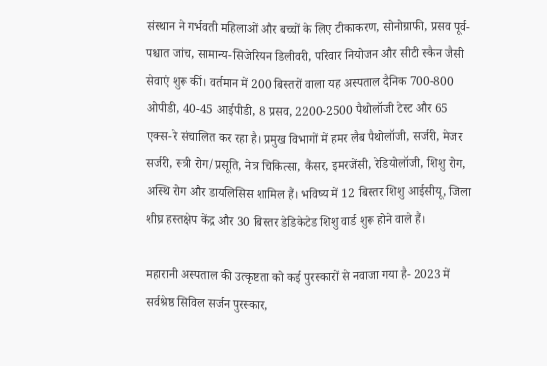संस्थान ने गर्भवती महिलाओं और बच्चों के लिए टीकाकरण, सोनोग्राफी, प्रसव पूर्व-पश्चात जांच, सामान्य-सिजेरियन डिलीवरी, परिवार नियोजन और सीटी स्कैन जैसी सेवाएं शुरू कीं। वर्तमान में 200 बिस्तरों वाला यह अस्पताल दैनिक 700-800 ओपीडी, 40-45 आईपीडी, 8 प्रसव, 2200-2500 पैथोलॉजी टेस्ट और 65 एक्स-रे संचालित कर रहा है। प्रमुख विभागों में हमर लैब पैथोलॉजी, सर्जरी, मेजर सर्जरी, स्त्री रोग/प्रसूति, नेत्र चिकित्सा, कैंसर, इमरजेंसी, रेडियोलॉजी, शिशु रोग, अस्थि रोग और डायलिसिस शामिल हैं। भविष्य में 12 बिस्तर शिशु आईसीयू, जिला शीघ्र हस्तक्षेप केंद्र और 30 बिस्तर डेडिकेटेड शिशु वार्ड शुरू होने वाले हैं।

महारानी अस्पताल की उत्कृष्टता को कई पुरस्कारों से नवाजा गया है- 2023 में सर्वश्रेष्ठ सिविल सर्जन पुरस्कार,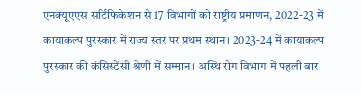एनक्यूएएस सर्टिफिकेशन से 17 विभागों को राष्ट्रीय प्रमाणन, 2022-23 में कायाकल्प पुरस्कार में राज्य स्तर पर प्रथम स्थान। 2023-24 में कायाकल्प पुरस्कार की कंसिस्टेंसी श्रेणी में सम्मान। अस्थि रोग विभाग में पहली बार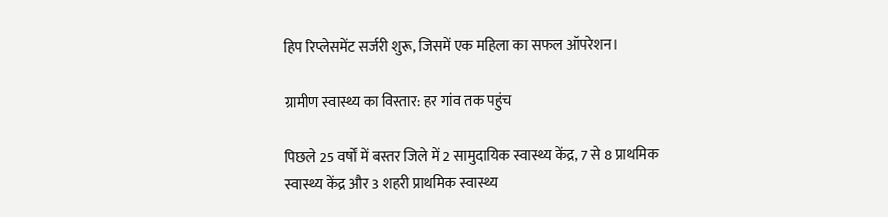हिप रिप्लेसमेंट सर्जरी शुरू, जिसमें एक महिला का सफल ऑपरेशन।

ग्रामीण स्वास्थ्य का विस्तार: हर गांव तक पहुंच

पिछले 25 वर्षों में बस्तर जिले में 2 सामुदायिक स्वास्थ्य केंद्र, 7 से 8 प्राथमिक स्वास्थ्य केंद्र और 3 शहरी प्राथमिक स्वास्थ्य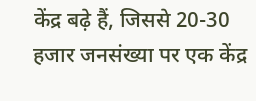केंद्र बढ़े हैं, जिससे 20-30 हजार जनसंख्या पर एक केंद्र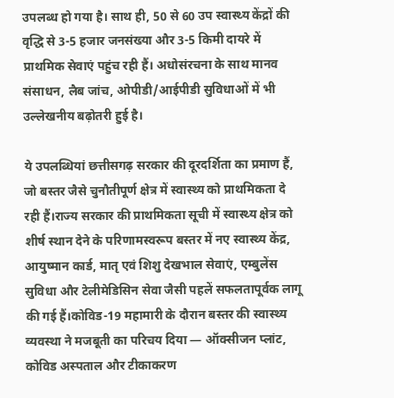उपलब्ध हो गया है। साथ ही, 50 से 60 उप स्वास्थ्य केंद्रों की वृद्धि से 3-5 हजार जनसंख्या और 3-5 किमी दायरे में प्राथमिक सेवाएं पहुंच रही हैं। अधोसंरचना के साथ मानव संसाधन, लैब जांच, ओपीडी/आईपीडी सुविधाओं में भी उल्लेखनीय बढ़ोतरी हुई है।

ये उपलब्धियां छत्तीसगढ़ सरकार की दूरदर्शिता का प्रमाण हैं, जो बस्तर जैसे चुनौतीपूर्ण क्षेत्र में स्वास्थ्य को प्राथमिकता दे रही हैं।राज्य सरकार की प्राथमिकता सूची में स्वास्थ्य क्षेत्र को शीर्ष स्थान देने के परिणामस्वरूप बस्तर में नए स्वास्थ्य केंद्र, आयुष्मान कार्ड, मातृ एवं शिशु देखभाल सेवाएं, एम्बुलेंस सुविधा और टेलीमेडिसिन सेवा जैसी पहलें सफलतापूर्वक लागू की गई हैं।कोविड-19 महामारी के दौरान बस्तर की स्वास्थ्य व्यवस्था ने मजबूती का परिचय दिया — ऑक्सीजन प्लांट, कोविड अस्पताल और टीकाकरण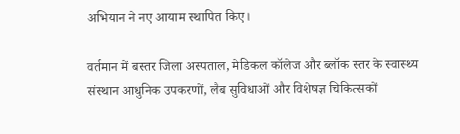अभियान ने नए आयाम स्थापित किए।

वर्तमान में बस्तर जिला अस्पताल, मेडिकल कॉलेज और ब्लॉक स्तर के स्वास्थ्य संस्थान आधुनिक उपकरणों, लैब सुविधाओं और विशेषज्ञ चिकित्सकों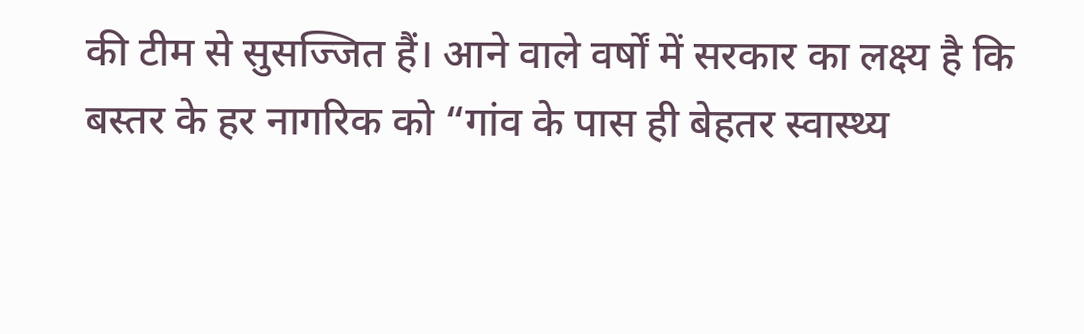की टीम से सुसज्जित हैं। आने वाले वर्षों में सरकार का लक्ष्य है कि बस्तर के हर नागरिक को “गांव के पास ही बेहतर स्वास्थ्य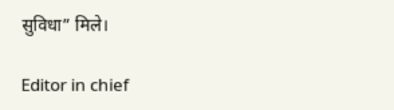सुविधा” मिले।

Editor in chief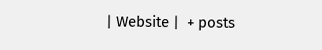| Website |  + posts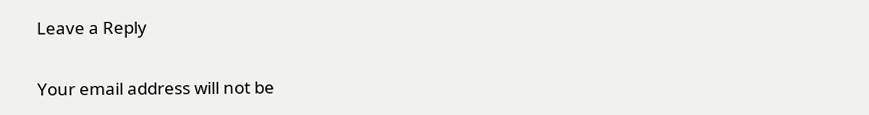Leave a Reply

Your email address will not be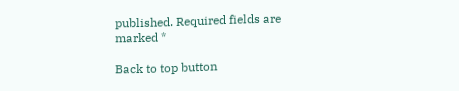published. Required fields are marked *

Back to top button